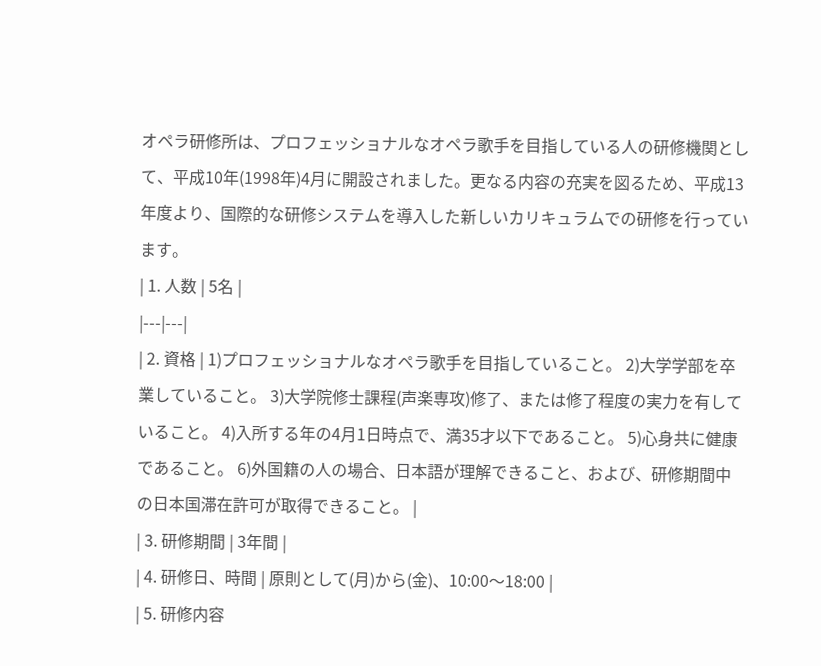オペラ研修所は、プロフェッショナルなオペラ歌手を目指している人の研修機関として、平成10年(1998年)4月に開設されました。更なる内容の充実を図るため、平成13年度より、国際的な研修システムを導入した新しいカリキュラムでの研修を行っています。
| 1. 人数 | 5名 |
|---|---|
| 2. 資格 | 1)プロフェッショナルなオペラ歌手を目指していること。 2)大学学部を卒業していること。 3)大学院修士課程(声楽専攻)修了、または修了程度の実力を有していること。 4)入所する年の4月1日時点で、満35才以下であること。 5)心身共に健康であること。 6)外国籍の人の場合、日本語が理解できること、および、研修期間中の日本国滞在許可が取得できること。 |
| 3. 研修期間 | 3年間 |
| 4. 研修日、時間 | 原則として(月)から(金)、10:00〜18:00 |
| 5. 研修内容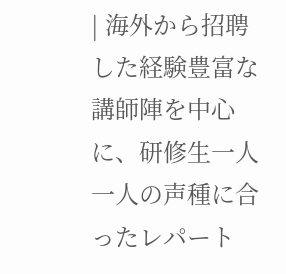| 海外から招聘した経験豊富な講師陣を中心に、研修生一人一人の声種に合ったレパート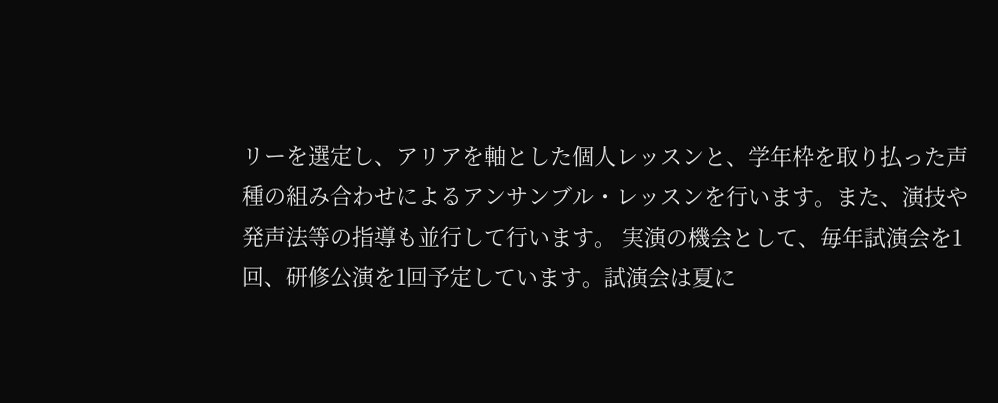リーを選定し、アリアを軸とした個人レッスンと、学年枠を取り払った声種の組み合わせによるアンサンブル・レッスンを行います。また、演技や発声法等の指導も並行して行います。 実演の機会として、毎年試演会を1回、研修公演を1回予定しています。試演会は夏に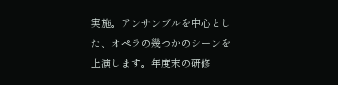実施。アンサンブルを中心とした、オペラの幾つかのシーンを上演します。年度末の研修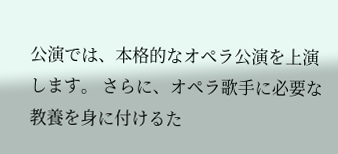公演では、本格的なオペラ公演を上演します。 さらに、オペラ歌手に必要な教養を身に付けるた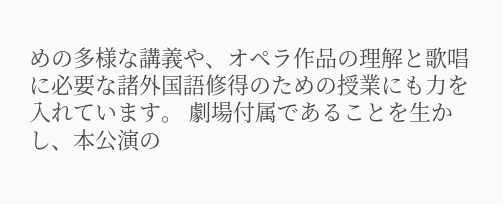めの多様な講義や、オペラ作品の理解と歌唱に必要な諸外国語修得のための授業にも力を入れています。 劇場付属であることを生かし、本公演の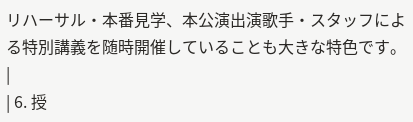リハーサル・本番見学、本公演出演歌手・スタッフによる特別講義を随時開催していることも大きな特色です。 |
| 6. 授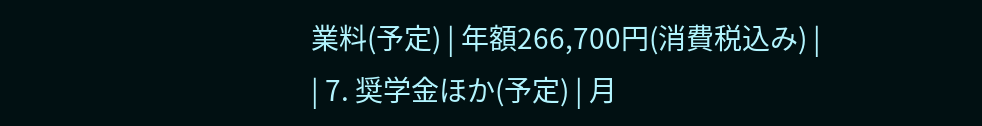業料(予定) | 年額266,700円(消費税込み) |
| 7. 奨学金ほか(予定) | 月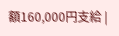額160,000円支給 |